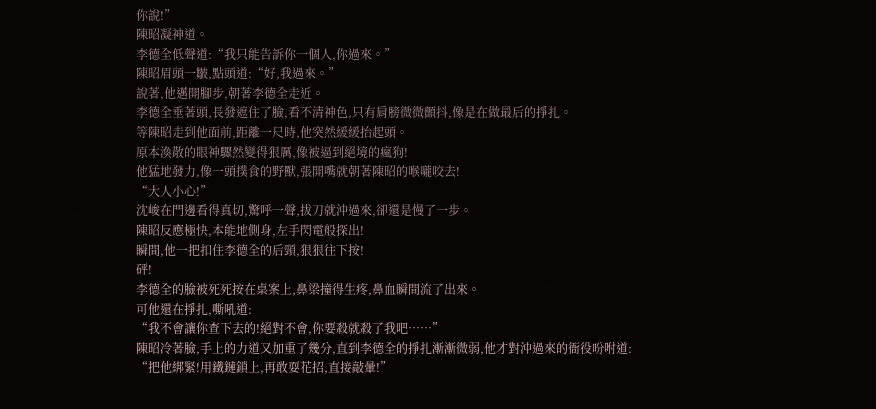你說!”
陳昭凝神道。
李德全低聲道:“我只能告訴你一個人,你過來。”
陳昭眉頭一皺,點頭道:“好,我過來。”
說著,他邁開腳步,朝著李德全走近。
李德全垂著頭,長發遮住了臉,看不清神色,只有肩膀微微顫抖,像是在做最后的掙扎。
等陳昭走到他面前,距離一尺時,他突然緩緩抬起頭。
原本渙散的眼神驟然變得狠厲,像被逼到絕境的瘋狗!
他猛地發力,像一頭撲食的野獸,張開嘴就朝著陳昭的喉嚨咬去!
“大人小心!”
沈峻在門邊看得真切,驚呼一聲,拔刀就沖過來,卻還是慢了一步。
陳昭反應極快,本能地側身,左手閃電般探出!
瞬間,他一把扣住李德全的后頸,狠狠往下按!
砰!
李德全的臉被死死按在桌案上,鼻梁撞得生疼,鼻血瞬間流了出來。
可他還在掙扎,嘶吼道:
“我不會讓你查下去的!絕對不會,你要殺就殺了我吧……”
陳昭冷著臉,手上的力道又加重了幾分,直到李德全的掙扎漸漸微弱,他才對沖過來的衙役吩咐道:
“把他綁緊!用鐵鏈鎖上,再敢耍花招,直接敲暈!”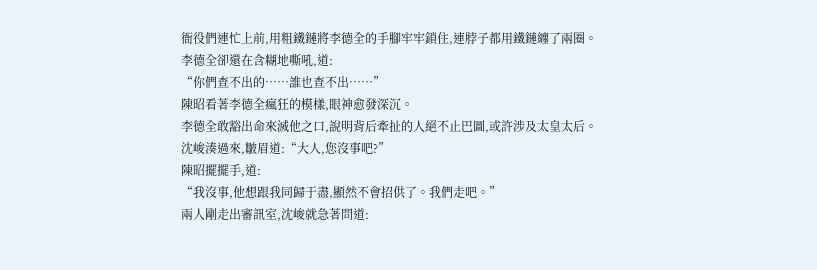衙役們連忙上前,用粗鐵鏈將李德全的手腳牢牢鎖住,連脖子都用鐵鏈纏了兩圈。
李德全卻還在含糊地嘶吼,道:
“你們查不出的……誰也查不出……”
陳昭看著李德全瘋狂的模樣,眼神愈發深沉。
李德全敢豁出命來滅他之口,說明背后牽扯的人絕不止巴圖,或許涉及太皇太后。
沈峻湊過來,皺眉道:“大人,您沒事吧?”
陳昭擺擺手,道:
“我沒事,他想跟我同歸于盡,顯然不會招供了。我們走吧。”
兩人剛走出審訊室,沈峻就急著問道: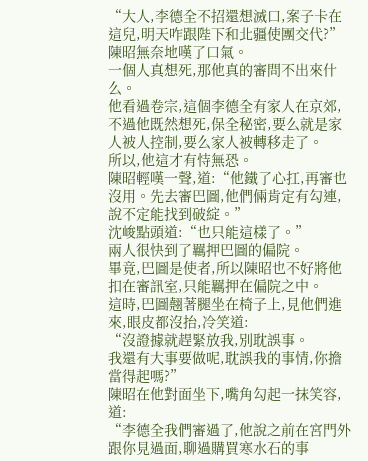“大人,李德全不招還想滅口,案子卡在這兒,明天咋跟陛下和北疆使團交代?”
陳昭無奈地嘆了口氣。
一個人真想死,那他真的審問不出來什么。
他看過卷宗,這個李德全有家人在京郊,不過他既然想死,保全秘密,要么就是家人被人控制,要么家人被轉移走了。
所以,他這才有恃無恐。
陳昭輕嘆一聲,道:“他鐵了心扛,再審也沒用。先去審巴圖,他們倆肯定有勾連,說不定能找到破綻。”
沈峻點頭道:“也只能這樣了。”
兩人很快到了羈押巴圖的偏院。
畢竟,巴圖是使者,所以陳昭也不好將他扣在審訊室,只能羈押在偏院之中。
這時,巴圖翹著腿坐在椅子上,見他們進來,眼皮都沒抬,冷笑道:
“沒證據就趕緊放我,別耽誤事。
我還有大事要做呢,耽誤我的事情,你擔當得起嗎?”
陳昭在他對面坐下,嘴角勾起一抹笑容,道:
“李德全我們審過了,他說之前在宮門外跟你見過面,聊過購買寒水石的事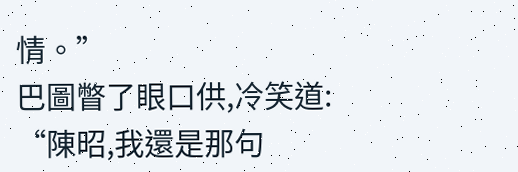情。”
巴圖瞥了眼口供,冷笑道:
“陳昭,我還是那句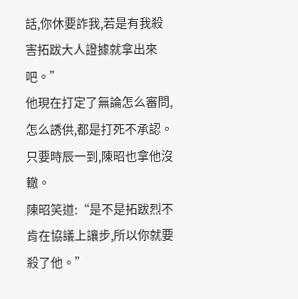話,你休要詐我,若是有我殺害拓跋大人證據就拿出來吧。”
他現在打定了無論怎么審問,怎么誘供,都是打死不承認。
只要時辰一到,陳昭也拿他沒轍。
陳昭笑道:“是不是拓跋烈不肯在協議上讓步,所以你就要殺了他。”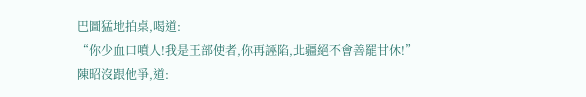巴圖猛地拍桌,喝道:
“你少血口噴人!我是王部使者,你再誣陷,北疆絕不會善罷甘休!”
陳昭沒跟他爭,道: